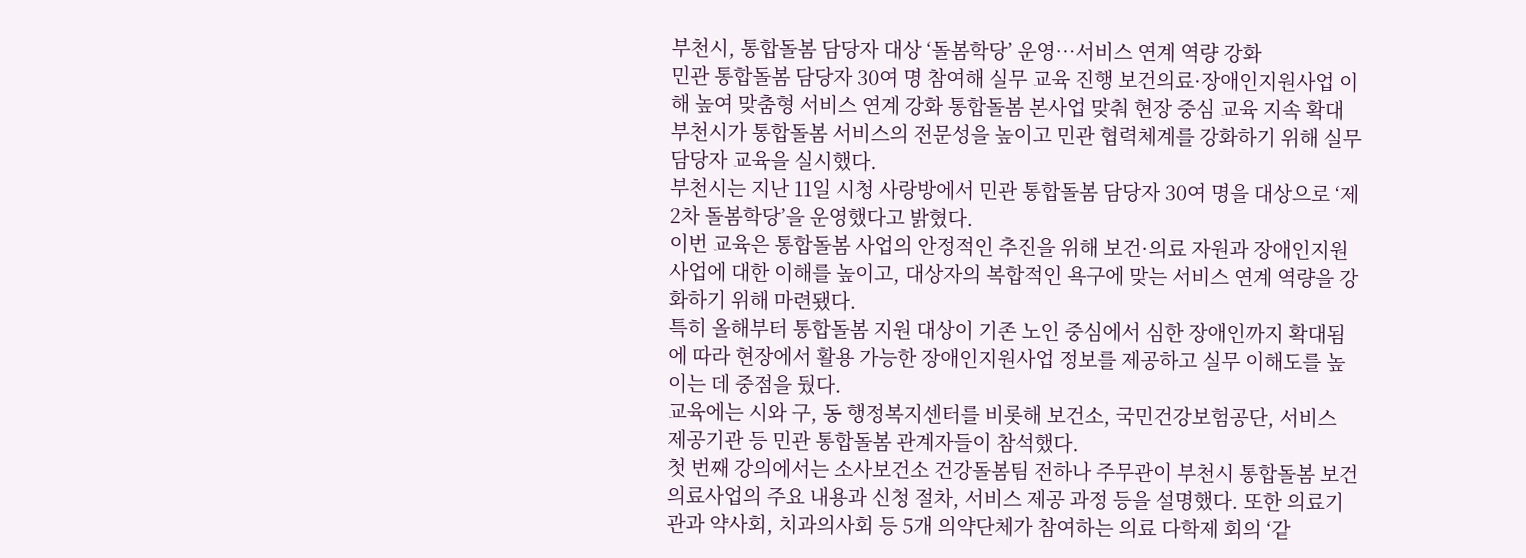부천시, 통합돌봄 담당자 대상 ‘돌봄학당’ 운영…서비스 연계 역량 강화
민관 통합돌봄 담당자 30여 명 참여해 실무 교육 진행 보건의료·장애인지원사업 이해 높여 맞춤형 서비스 연계 강화 통합돌봄 본사업 맞춰 현장 중심 교육 지속 확대
부천시가 통합돌봄 서비스의 전문성을 높이고 민관 협력체계를 강화하기 위해 실무 담당자 교육을 실시했다.
부천시는 지난 11일 시청 사랑방에서 민관 통합돌봄 담당자 30여 명을 대상으로 ‘제2차 돌봄학당’을 운영했다고 밝혔다.
이번 교육은 통합돌봄 사업의 안정적인 추진을 위해 보건·의료 자원과 장애인지원사업에 대한 이해를 높이고, 대상자의 복합적인 욕구에 맞는 서비스 연계 역량을 강화하기 위해 마련됐다.
특히 올해부터 통합돌봄 지원 대상이 기존 노인 중심에서 심한 장애인까지 확대됨에 따라 현장에서 활용 가능한 장애인지원사업 정보를 제공하고 실무 이해도를 높이는 데 중점을 뒀다.
교육에는 시와 구, 동 행정복지센터를 비롯해 보건소, 국민건강보험공단, 서비스 제공기관 등 민관 통합돌봄 관계자들이 참석했다.
첫 번째 강의에서는 소사보건소 건강돌봄팀 전하나 주무관이 부천시 통합돌봄 보건의료사업의 주요 내용과 신청 절차, 서비스 제공 과정 등을 설명했다. 또한 의료기관과 약사회, 치과의사회 등 5개 의약단체가 참여하는 의료 다학제 회의 ‘같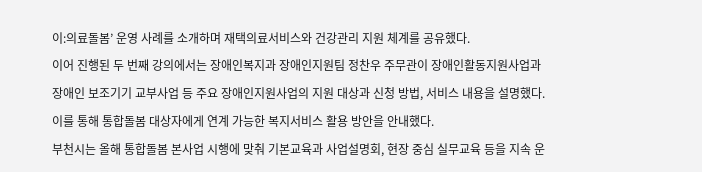이:의료돌봄’ 운영 사례를 소개하며 재택의료서비스와 건강관리 지원 체계를 공유했다.
이어 진행된 두 번째 강의에서는 장애인복지과 장애인지원팀 정찬우 주무관이 장애인활동지원사업과 장애인 보조기기 교부사업 등 주요 장애인지원사업의 지원 대상과 신청 방법, 서비스 내용을 설명했다. 이를 통해 통합돌봄 대상자에게 연계 가능한 복지서비스 활용 방안을 안내했다.
부천시는 올해 통합돌봄 본사업 시행에 맞춰 기본교육과 사업설명회, 현장 중심 실무교육 등을 지속 운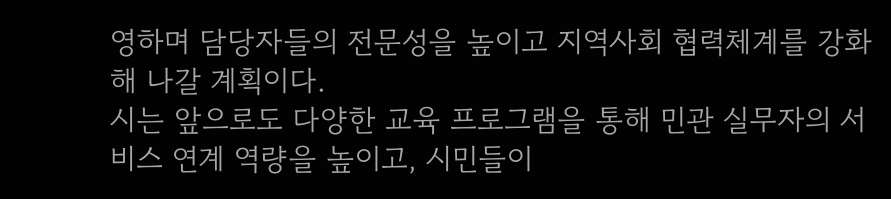영하며 담당자들의 전문성을 높이고 지역사회 협력체계를 강화해 나갈 계획이다.
시는 앞으로도 다양한 교육 프로그램을 통해 민관 실무자의 서비스 연계 역량을 높이고, 시민들이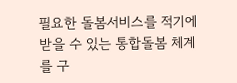필요한 돌봄서비스를 적기에 받을 수 있는 통합돌봄 체계를 구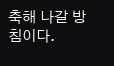축해 나갈 방침이다.